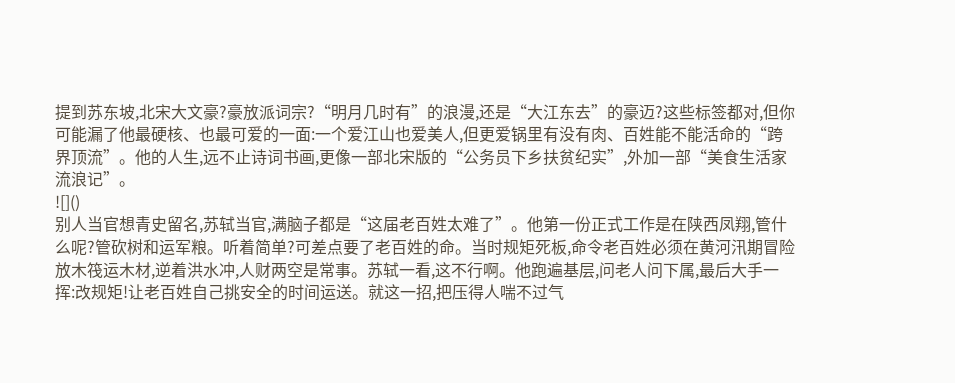提到苏东坡,北宋大文豪?豪放派词宗?“明月几时有”的浪漫,还是“大江东去”的豪迈?这些标签都对,但你可能漏了他最硬核、也最可爱的一面:一个爱江山也爱美人,但更爱锅里有没有肉、百姓能不能活命的“跨界顶流”。他的人生,远不止诗词书画,更像一部北宋版的“公务员下乡扶贫纪实”,外加一部“美食生活家流浪记”。
![]()
别人当官想青史留名,苏轼当官,满脑子都是“这届老百姓太难了”。他第一份正式工作是在陕西凤翔,管什么呢?管砍树和运军粮。听着简单?可差点要了老百姓的命。当时规矩死板,命令老百姓必须在黄河汛期冒险放木筏运木材,逆着洪水冲,人财两空是常事。苏轼一看,这不行啊。他跑遍基层,问老人问下属,最后大手一挥:改规矩!让老百姓自己挑安全的时间运送。就这一招,把压得人喘不过气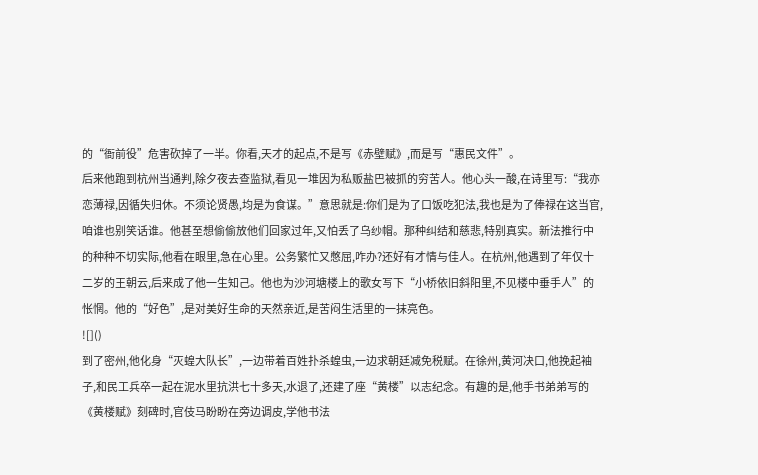的“衙前役”危害砍掉了一半。你看,天才的起点,不是写《赤壁赋》,而是写“惠民文件”。
后来他跑到杭州当通判,除夕夜去查监狱,看见一堆因为私贩盐巴被抓的穷苦人。他心头一酸,在诗里写:“我亦恋薄禄,因循失归休。不须论贤愚,均是为食谋。”意思就是:你们是为了口饭吃犯法,我也是为了俸禄在这当官,咱谁也别笑话谁。他甚至想偷偷放他们回家过年,又怕丢了乌纱帽。那种纠结和慈悲,特别真实。新法推行中的种种不切实际,他看在眼里,急在心里。公务繁忙又憋屈,咋办?还好有才情与佳人。在杭州,他遇到了年仅十二岁的王朝云,后来成了他一生知己。他也为沙河塘楼上的歌女写下“小桥依旧斜阳里,不见楼中垂手人”的怅惘。他的“好色”,是对美好生命的天然亲近,是苦闷生活里的一抹亮色。
![]()
到了密州,他化身“灭蝗大队长”,一边带着百姓扑杀蝗虫,一边求朝廷减免税赋。在徐州,黄河决口,他挽起袖子,和民工兵卒一起在泥水里抗洪七十多天,水退了,还建了座“黄楼”以志纪念。有趣的是,他手书弟弟写的《黄楼赋》刻碑时,官伎马盼盼在旁边调皮,学他书法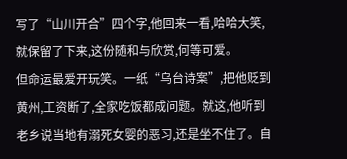写了“山川开合”四个字,他回来一看,哈哈大笑,就保留了下来,这份随和与欣赏,何等可爱。
但命运最爱开玩笑。一纸“乌台诗案”,把他贬到黄州,工资断了,全家吃饭都成问题。就这,他听到老乡说当地有溺死女婴的恶习,还是坐不住了。自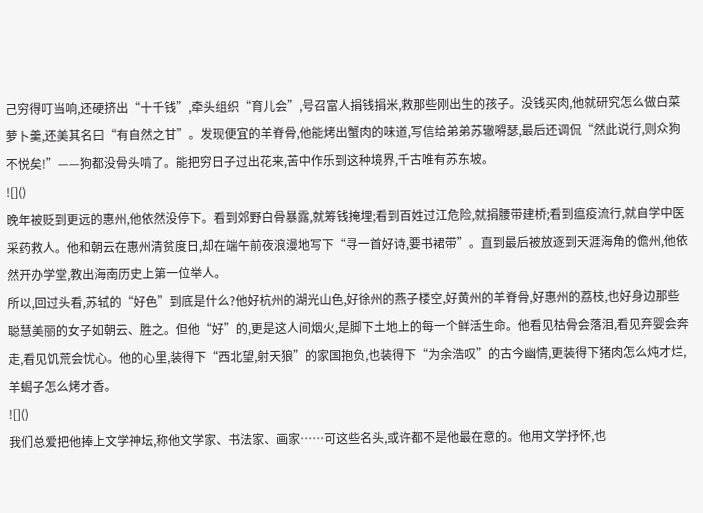己穷得叮当响,还硬挤出“十千钱”,牵头组织“育儿会”,号召富人捐钱捐米,救那些刚出生的孩子。没钱买肉,他就研究怎么做白菜萝卜羹,还美其名曰“有自然之甘”。发现便宜的羊脊骨,他能烤出蟹肉的味道,写信给弟弟苏辙嘚瑟,最后还调侃“然此说行,则众狗不悦矣!”——狗都没骨头啃了。能把穷日子过出花来,苦中作乐到这种境界,千古唯有苏东坡。
![]()
晚年被贬到更远的惠州,他依然没停下。看到郊野白骨暴露,就筹钱掩埋;看到百姓过江危险,就捐腰带建桥;看到瘟疫流行,就自学中医采药救人。他和朝云在惠州清贫度日,却在端午前夜浪漫地写下“寻一首好诗,要书裙带”。直到最后被放逐到天涯海角的儋州,他依然开办学堂,教出海南历史上第一位举人。
所以,回过头看,苏轼的“好色”到底是什么?他好杭州的湖光山色,好徐州的燕子楼空,好黄州的羊脊骨,好惠州的荔枝,也好身边那些聪慧美丽的女子如朝云、胜之。但他“好”的,更是这人间烟火,是脚下土地上的每一个鲜活生命。他看见枯骨会落泪,看见弃婴会奔走,看见饥荒会忧心。他的心里,装得下“西北望,射天狼”的家国抱负,也装得下“为余浩叹”的古今幽情,更装得下猪肉怎么炖才烂,羊蝎子怎么烤才香。
![]()
我们总爱把他捧上文学神坛,称他文学家、书法家、画家……可这些名头,或许都不是他最在意的。他用文学抒怀,也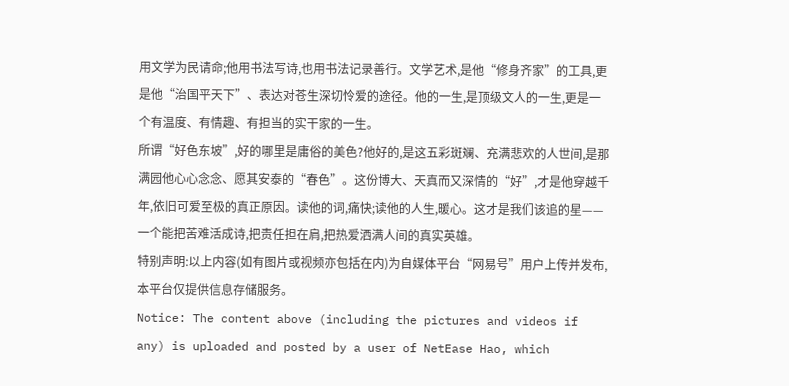用文学为民请命;他用书法写诗,也用书法记录善行。文学艺术,是他“修身齐家”的工具,更是他“治国平天下”、表达对苍生深切怜爱的途径。他的一生,是顶级文人的一生,更是一个有温度、有情趣、有担当的实干家的一生。
所谓“好色东坡”,好的哪里是庸俗的美色?他好的,是这五彩斑斓、充满悲欢的人世间,是那满园他心心念念、愿其安泰的“春色”。这份博大、天真而又深情的“好”,才是他穿越千年,依旧可爱至极的真正原因。读他的词,痛快;读他的人生,暖心。这才是我们该追的星——一个能把苦难活成诗,把责任担在肩,把热爱洒满人间的真实英雄。
特别声明:以上内容(如有图片或视频亦包括在内)为自媒体平台“网易号”用户上传并发布,本平台仅提供信息存储服务。
Notice: The content above (including the pictures and videos if any) is uploaded and posted by a user of NetEase Hao, which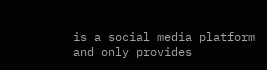is a social media platform and only provides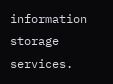information storage services.